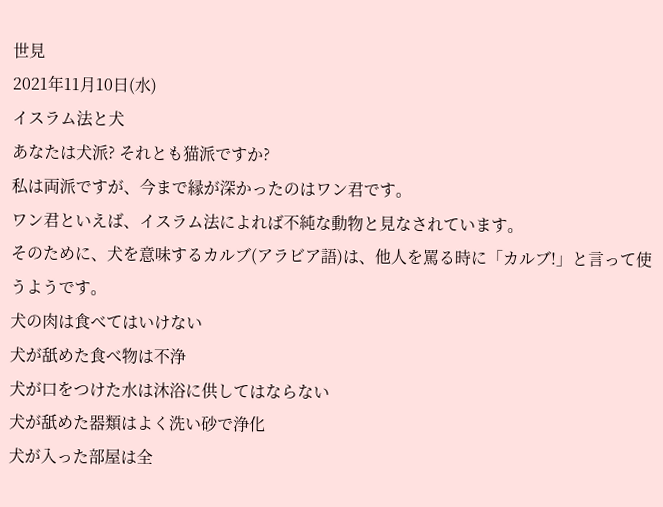世見
2021年11月10日(水)
イスラム法と犬
あなたは犬派? それとも猫派ですか?
私は両派ですが、今まで縁が深かったのはワン君です。
ワン君といえば、イスラム法によれば不純な動物と見なされています。
そのために、犬を意味するカルブ(アラビア語)は、他人を罵る時に「カルブ!」と言って使うようです。
犬の肉は食べてはいけない
犬が舐めた食べ物は不浄
犬が口をつけた水は沐浴に供してはならない
犬が舐めた器類はよく洗い砂で浄化
犬が入った部屋は全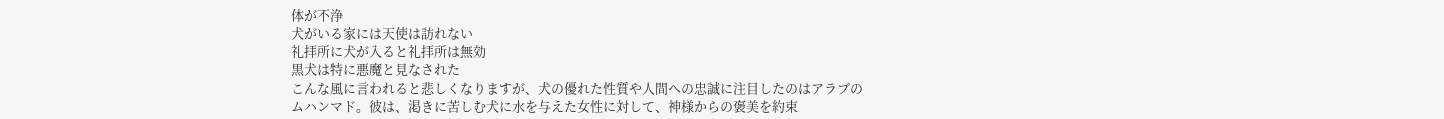体が不浄
犬がいる家には天使は訪れない
礼拝所に犬が入ると礼拝所は無効
黒犬は特に悪魔と見なされた
こんな風に言われると悲しくなりますが、犬の優れた性質や人間への忠誠に注目したのはアラブのムハンマド。彼は、渇きに苦しむ犬に水を与えた女性に対して、神様からの褒美を約束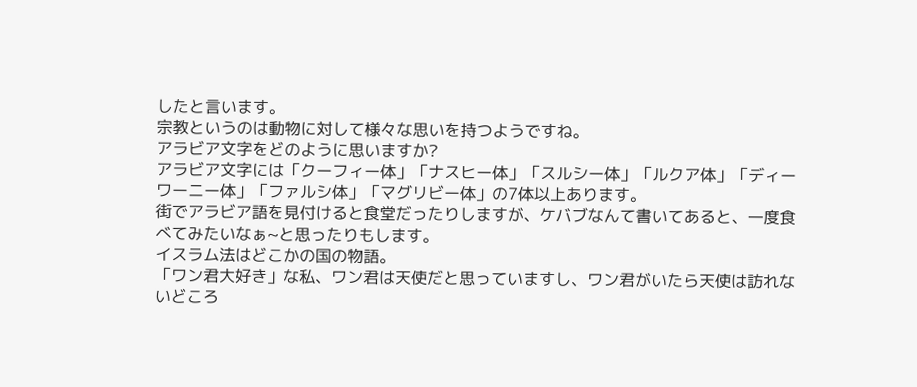したと言います。
宗教というのは動物に対して様々な思いを持つようですね。
アラビア文字をどのように思いますか?
アラビア文字には「クーフィー体」「ナスヒー体」「スルシー体」「ルクア体」「ディーワーニー体」「ファルシ体」「マグリビー体」の7体以上あります。
街でアラビア語を見付けると食堂だったりしますが、ケバブなんて書いてあると、一度食べてみたいなぁ~と思ったりもします。
イスラム法はどこかの国の物語。
「ワン君大好き」な私、ワン君は天使だと思っていますし、ワン君がいたら天使は訪れないどころ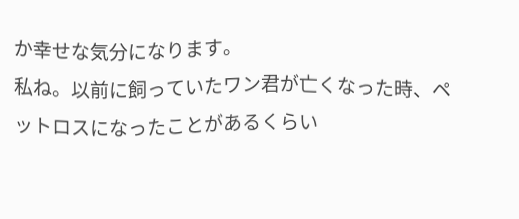か幸せな気分になります。
私ね。以前に飼っていたワン君が亡くなった時、ペットロスになったことがあるくらい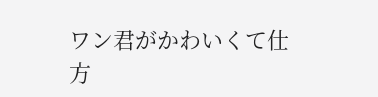ワン君がかわいくて仕方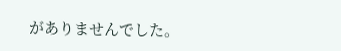がありませんでした。